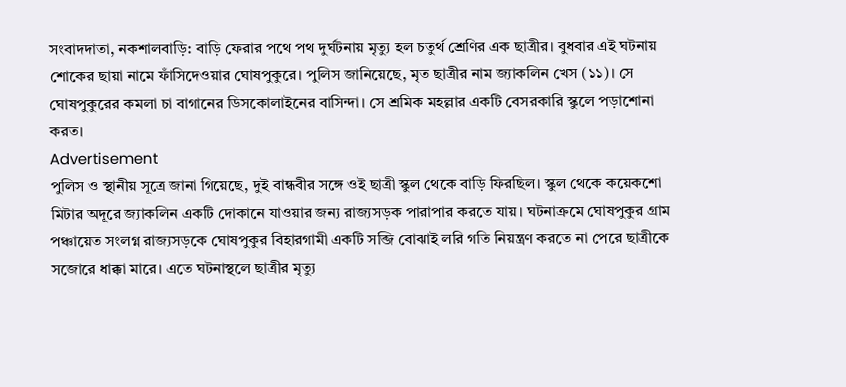সংবাদদাতা, নকশালবাড়ি: বাড়ি ফেরার পথে পথ দুর্ঘটনায় মৃত্যু হল চতুর্থ শ্রেণির এক ছাত্রীর। বুধবার এই ঘটনায় শোকের ছায়া নামে ফাঁসিদেওয়ার ঘোষপুকুরে। পুলিস জানিয়েছে, মৃত ছাত্রীর নাম জ্যাকলিন খেস (১১)। সে ঘোষপুকুরের কমলা চা বাগানের ডিসকোলাইনের বাসিন্দা। সে শ্রমিক মহল্লার একটি বেসরকারি স্কুলে পড়াশোনা করত।
Advertisement
পুলিস ও স্থানীয় সূত্রে জানা গিয়েছে, দুই বান্ধবীর সঙ্গে ওই ছাত্রী স্কুল থেকে বাড়ি ফিরছিল। স্কুল থেকে কয়েকশো মিটার অদূরে জ্যাকলিন একটি দোকানে যাওয়ার জন্য রাজ্যসড়ক পারাপার করতে যায়। ঘটনাক্রমে ঘোষপুকুর গ্রাম পঞ্চায়েত সংলগ্ন রাজ্যসড়কে ঘোষপুকুর বিহারগামী একটি সব্জি বোঝাই লরি গতি নিয়ন্ত্রণ করতে না পেরে ছাত্রীকে সজোরে ধাক্কা মারে। এতে ঘটনাস্থলে ছাত্রীর মৃত্যু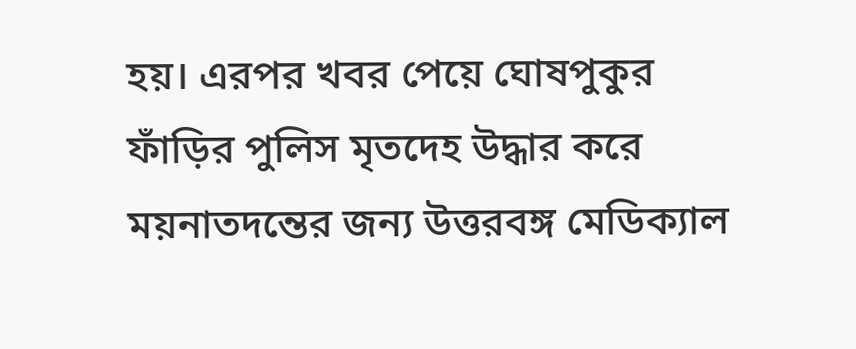হয়। এরপর খবর পেয়ে ঘোষপুকুর ফাঁড়ির পুলিস মৃতদেহ উদ্ধার করে ময়নাতদন্তের জন্য উত্তরবঙ্গ মেডিক্যাল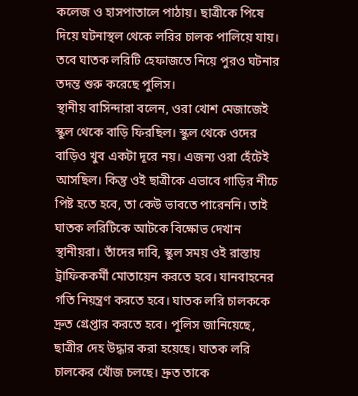কলেজ ও হাসপাতালে পাঠায়। ছাত্রীকে পিষে দিয়ে ঘটনাস্থল থেকে লরির চালক পালিয়ে যায়। তবে ঘাতক লরিটি হেফাজতে নিয়ে পুরও ঘটনার তদন্ত শুরু করেছে পুলিস।
স্থানীয় বাসিন্দারা বলেন, ওরা খোশ মেজাজেই স্কুল থেকে বাড়ি ফিরছিল। স্কুল থেকে ওদের বাড়িও খুব একটা দূরে নয়। এজন্য ওরা হেঁটেই আসছিল। কিন্তু ওই ছাত্রীকে এভাবে গাড়ির নীচে পিষ্ট হতে হবে, তা কেউ ভাবতে পারেননি। তাই ঘাতক লরিটিকে আটকে বিক্ষোভ দেখান স্থানীয়রা। তাঁদের দাবি, স্কুল সময় ওই রাস্তায় ট্রাফিককর্মী মোতায়েন করতে হবে। যানবাহনের গতি নিয়ন্ত্রণ করতে হবে। ঘাতক লরি চালককে দ্রুত গ্রেপ্তার করতে হবে। পুলিস জানিয়েছে, ছাত্রীর দেহ উদ্ধার করা হয়েছে। ঘাতক লরি চালকের খোঁজ চলছে। দ্রুত তাকে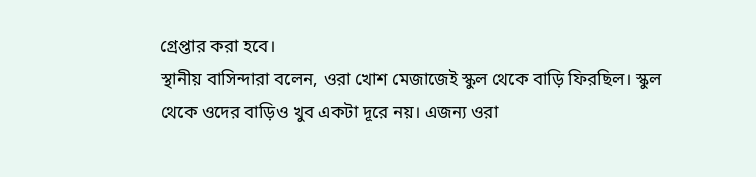গ্রেপ্তার করা হবে।
স্থানীয় বাসিন্দারা বলেন, ওরা খোশ মেজাজেই স্কুল থেকে বাড়ি ফিরছিল। স্কুল থেকে ওদের বাড়িও খুব একটা দূরে নয়। এজন্য ওরা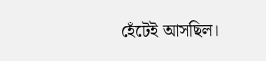হেঁটেই আসছিল।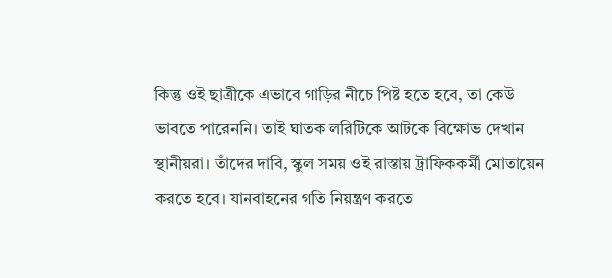কিন্তু ওই ছাত্রীকে এভাবে গাড়ির নীচে পিষ্ট হতে হবে, তা কেউ ভাবতে পারেননি। তাই ঘাতক লরিটিকে আটকে বিক্ষোভ দেখান স্থানীয়রা। তাঁদের দাবি, স্কুল সময় ওই রাস্তায় ট্রাফিককর্মী মোতায়েন করতে হবে। যানবাহনের গতি নিয়ন্ত্রণ করতে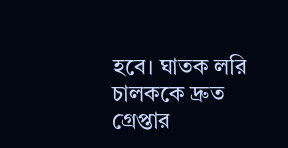হবে। ঘাতক লরি চালককে দ্রুত গ্রেপ্তার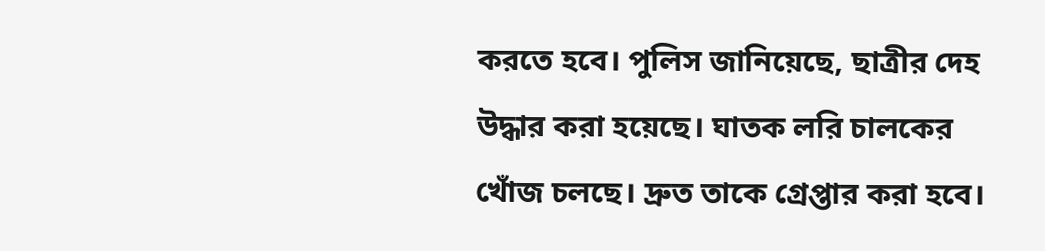করতে হবে। পুলিস জানিয়েছে, ছাত্রীর দেহ উদ্ধার করা হয়েছে। ঘাতক লরি চালকের খোঁজ চলছে। দ্রুত তাকে গ্রেপ্তার করা হবে।